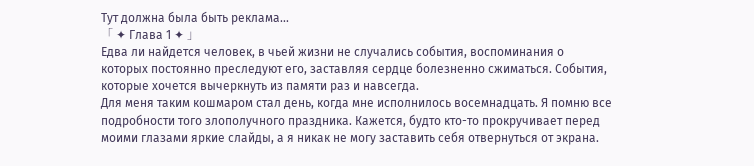Тут должна была быть реклама...
「 ✦ Глава 1 ✦ 」
Едва ли найдется человек, в чьей жизни не случались события, воспоминания о которых постоянно преследуют его, заставляя сердце болезненно сжиматься. События, которые хочется вычеркнуть из памяти раз и навсегда.
Для меня таким кошмаром стал день, когда мне исполнилось восемнадцать. Я помню все подробности того злополучного праздника. Кажется, будто кто-то прокручивает перед моими глазами яркие слайды, а я никак не могу заставить себя отвернуться от экрана.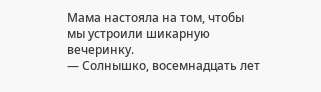Мама настояла на том, чтобы мы устроили шикарную вечеринку.
— Солнышко, восемнадцать лет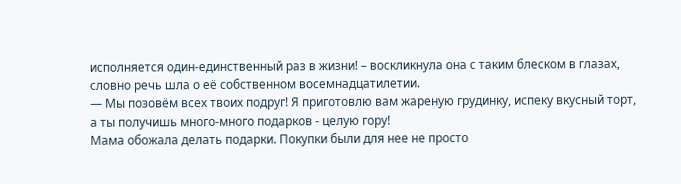исполняется один-единственный раз в жизни! – воскликнула она с таким блеском в глазах, словно речь шла о её собственном восемнадцатилетии.
— Мы позовём всех твоих подруг! Я приготовлю вам жареную грудинку, испеку вкусный торт, а ты получишь много-много подарков - целую гору!
Мама обожала делать подарки. Покупки были для нее не просто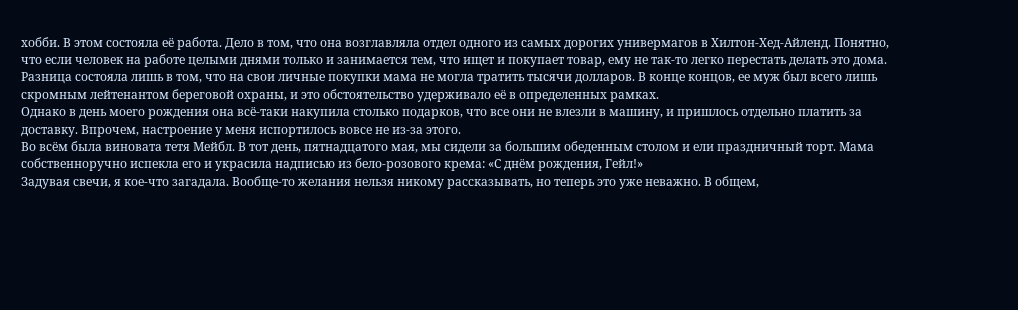хобби. В этом состояла её работа. Дело в том, что она возглавляла отдел одного из самых дорогих универмагов в Хилтон-Хед-Айленд. Понятно, что если человек на работе целыми днями только и занимается тем, что ищет и покупает товар, ему не так-то легко перестать делать это дома. Разница состояла лишь в том, что на свои личные покупки мама не могла тратить тысячи долларов. В конце концов, ее муж был всего лишь скромным лейтенантом береговой охраны, и это обстоятельство удерживало её в определенных рамках.
Однако в день моего рождения она всё-таки накупила столько подарков, что все они не влезли в машину, и пришлось отдельно платить за доставку. Впрочем, настроение у меня испортилось вовсе не из-за этого.
Во всём была виновата тетя Мейбл. В тот день, пятнадцатого мая, мы сидели за большим обеденным столом и ели праздничный торт. Мама собственноручно испекла его и украсила надписью из бело-розового крема: «С днём рождения, Гейл!»
Задувая свечи, я кое-что загадала. Вообще-то желания нельзя никому рассказывать, но теперь это уже неважно. В общем,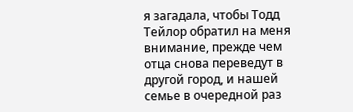я загадала, чтобы Тодд Тейлор обратил на меня внимание, прежде чем отца снова переведут в другой город, и нашей семье в очередной раз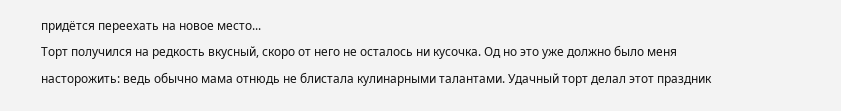придётся переехать на новое место...
Торт получился на редкость вкусный, скоро от него не осталось ни кусочка. Од но это уже должно было меня насторожить: ведь обычно мама отнюдь не блистала кулинарными талантами. Удачный торт делал этот праздник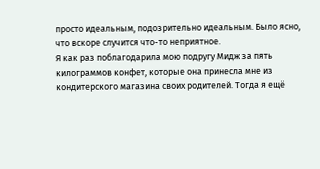просто идеальным, подозрительно идеальным. Было ясно, что вскоре случится что-то неприятное.
Я как раз поблагодарила мою подругу Мидж за пять килограммов конфет, которые она принесла мне из кондитерского магазина своих родителей. Тогда я ещё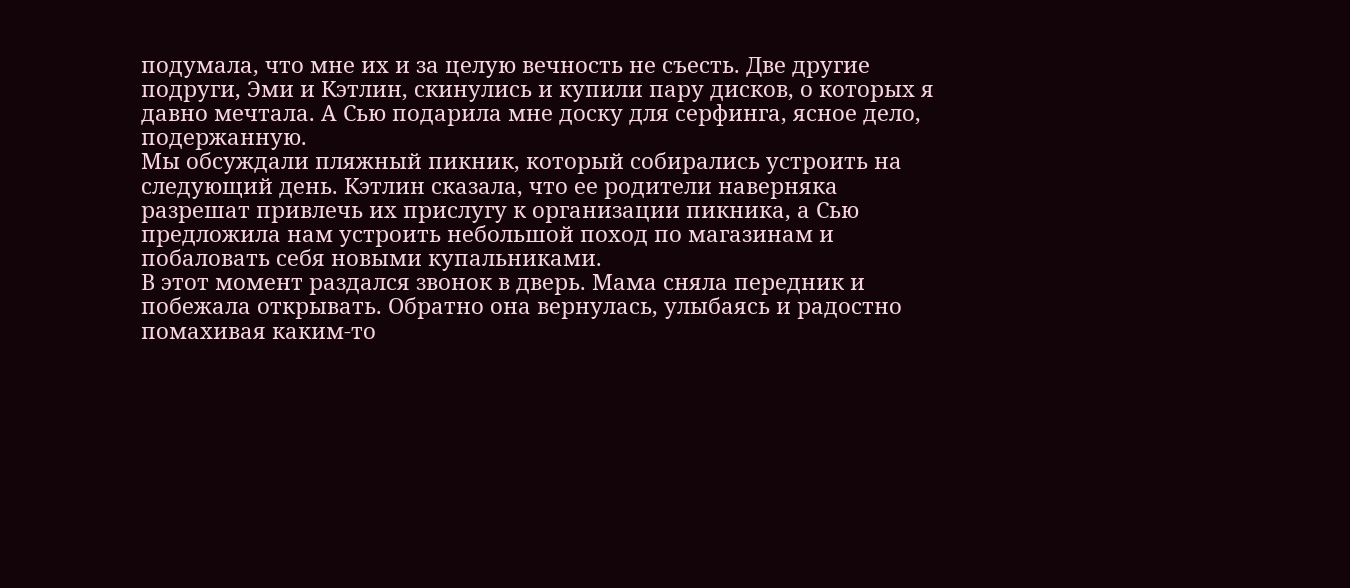подумала, что мне их и за целую вечность не съесть. Две другие подруги, Эми и Кэтлин, скинулись и купили пару дисков, о которых я давно мечтала. А Сью подарила мне доску для серфинга, ясное дело, подержанную.
Мы обсуждали пляжный пикник, который собирались устроить на следующий день. Кэтлин сказала, что ее родители наверняка разрешат привлечь их прислугу к организации пикника, а Сью предложила нам устроить небольшой поход по магазинам и побаловать себя новыми купальниками.
В этот момент раздался звонок в дверь. Мама сняла передник и побежала открывать. Обратно она вернулась, улыбаясь и радостно помахивая каким-то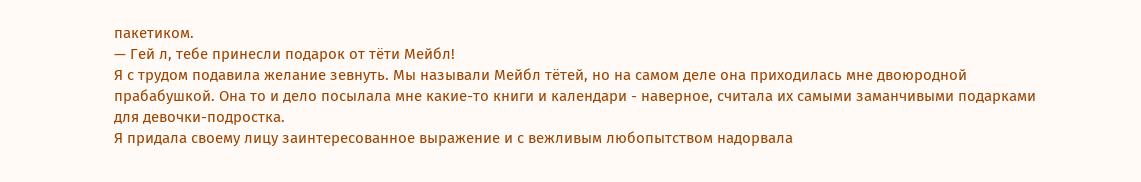пакетиком.
— Гей л, тебе принесли подарок от тёти Мейбл!
Я с трудом подавила желание зевнуть. Мы называли Мейбл тётей, но на самом деле она приходилась мне двоюродной прабабушкой. Она то и дело посылала мне какие-то книги и календари - наверное, считала их самыми заманчивыми подарками для девочки-подростка.
Я придала своему лицу заинтересованное выражение и с вежливым любопытством надорвала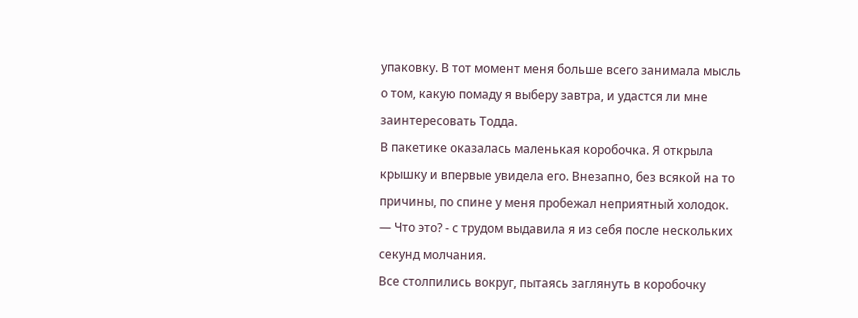упаковку. В тот момент меня больше всего занимала мысль о том, какую помаду я выберу завтра, и удастся ли мне заинтересовать Тодда.
В пакетике оказалась маленькая коробочка. Я открыла крышку и впервые увидела его. Внезапно, без всякой на то причины, по спине у меня пробежал неприятный холодок.
— Что это? - с трудом выдавила я из себя после нескольких секунд молчания.
Все столпились вокруг, пытаясь заглянуть в коробочку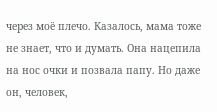через моё плечо. Казалось, мама тоже не знает, что и думать. Она нацепила на нос очки и позвала папу. Но даже он, человек,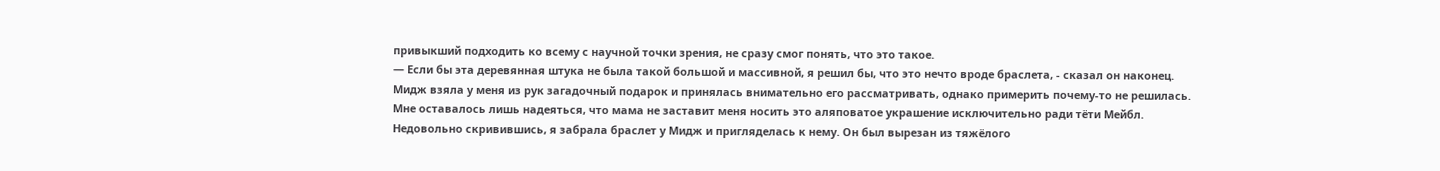привыкший подходить ко всему с научной точки зрения, не сразу смог понять, что это такое.
— Если бы эта деревянная штука не была такой большой и массивной, я решил бы, что это нечто вроде браслета, - сказал он наконец.
Мидж взяла у меня из рук загадочный подарок и принялась внимательно его рассматривать, однако примерить почему-то не решилась.
Мне оставалось лишь надеяться, что мама не заставит меня носить это аляповатое украшение исключительно ради тёти Мейбл.
Недовольно скривившись, я забрала браслет у Мидж и пригляделась к нему. Он был вырезан из тяжёлого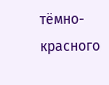тёмно-красного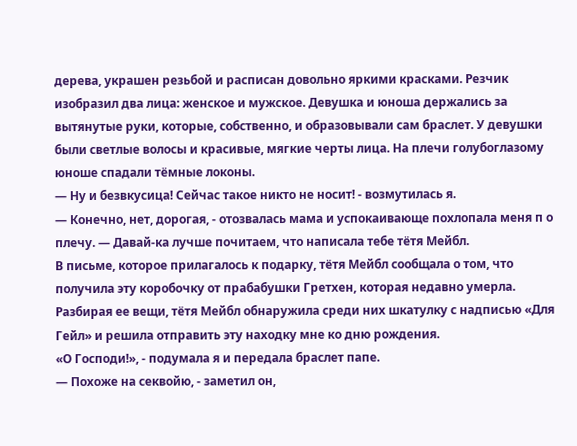дерева, украшен резьбой и расписан довольно яркими красками. Резчик изобразил два лица: женское и мужское. Девушка и юноша держались за вытянутые руки, которые, собственно, и образовывали сам браслет. У девушки были светлые волосы и красивые, мягкие черты лица. На плечи голубоглазому юноше спадали тёмные локоны.
— Ну и безвкусица! Сейчас такое никто не носит! - возмутилась я.
— Конечно, нет, дорогая, - отозвалась мама и успокаивающе похлопала меня п о плечу. — Давай-ка лучше почитаем, что написала тебе тётя Мейбл.
В письме, которое прилагалось к подарку, тётя Мейбл сообщала о том, что получила эту коробочку от прабабушки Гретхен, которая недавно умерла. Разбирая ее вещи, тётя Мейбл обнаружила среди них шкатулку с надписью «Для Гейл» и решила отправить эту находку мне ко дню рождения.
«О Господи!», - подумала я и передала браслет папе.
— Похоже на секвойю, - заметил он,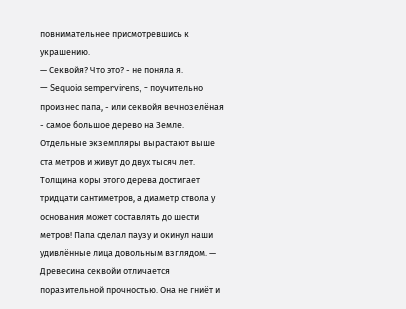повнимательнее присмотревшись к украшению.
— Секвойя? Что это? - не поняла я.
— Sequoia sempervirens, - поучительно произнес папа, - или секвойя вечнозелёная - самое большое дерево на Земле. Отдельные экземпляры вырастают выше ста метров и живут до двух тысяч лет. Толщина коры этого дерева достигает тридцати сантиметров, а диаметр ствола у основания может составлять до шести метров! Папа сделал паузу и окинул наши удивлённые лица довольным взглядом. — Древесина секвойи отличается поразительной прочностью. Она не гниёт и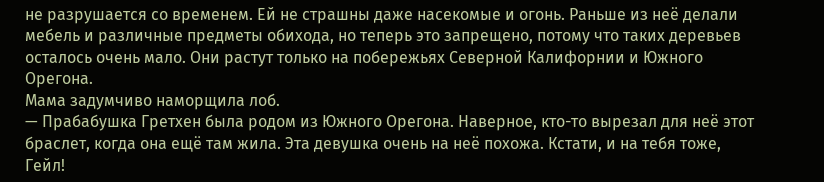не разрушается со временем. Ей не страшны даже насекомые и огонь. Раньше из неё делали мебель и различные предметы обихода, но теперь это запрещено, потому что таких деревьев осталось очень мало. Они растут только на побережьях Северной Калифорнии и Южного Орегона.
Мама задумчиво наморщила лоб.
— Прабабушка Гретхен была родом из Южного Орегона. Наверное, кто-то вырезал для неё этот браслет, когда она ещё там жила. Эта девушка очень на неё похожа. Кстати, и на тебя тоже, Гейл!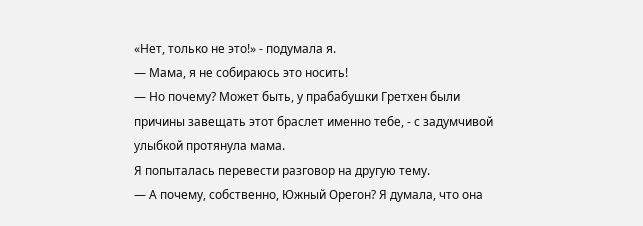«Нет, только не это!» - подумала я.
— Мама, я не собираюсь это носить!
— Но почему? Может быть, у прабабушки Гретхен были причины завещать этот браслет именно тебе, - с задумчивой улыбкой протянула мама.
Я попыталась перевести разговор на другую тему.
— А почему, собственно, Южный Орегон? Я думала, что она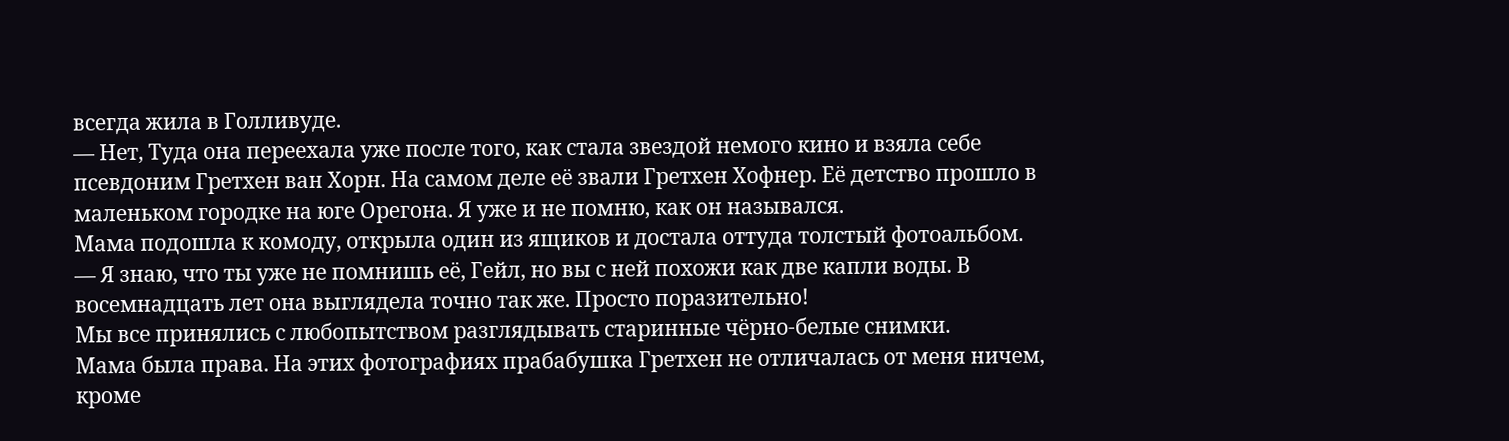всегда жила в Голливуде.
— Нет, Туда она переехала уже после того, как стала звездой немого кино и взяла себе псевдоним Гретхен ван Хорн. На самом деле её звали Гретхен Хофнер. Её детство прошло в маленьком городке на юге Орегона. Я уже и не помню, как он назывался.
Мама подошла к комоду, открыла один из ящиков и достала оттуда толстый фотоальбом.
— Я знаю, что ты уже не помнишь её, Гейл, но вы с ней похожи как две капли воды. В восемнадцать лет она выглядела точно так же. Просто поразительно!
Мы все принялись с любопытством разглядывать старинные чёрно-белые снимки.
Мама была права. На этих фотографиях прабабушка Гретхен не отличалась от меня ничем, кроме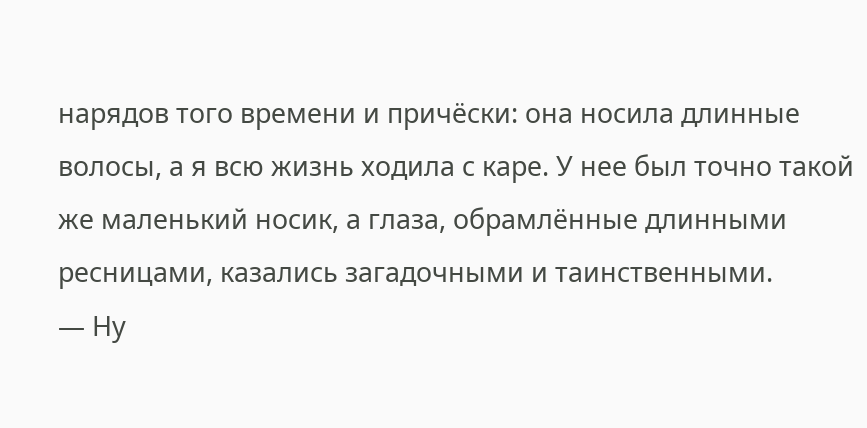нарядов того времени и причёски: она носила длинные волосы, а я всю жизнь ходила с каре. У нее был точно такой же маленький носик, а глаза, обрамлённые длинными ресницами, казались загадочными и таинственными.
— Ну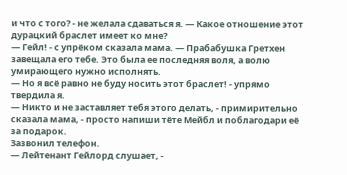и что с того? - не желала сдаваться я. — Какое отношение этот дурацкий браслет имеет ко мне?
— Гейл! - с упрёком сказала мама. — Прабабушка Гретхен завещала его тебе. Это была ее последняя воля, а волю умирающего нужно исполнять.
— Но я всё равно не буду носить этот браслет! - упрямо твердила я.
— Никто и не заставляет тебя этого делать, - примирительно сказала мама, - просто напиши тёте Мейбл и поблагодари её за подарок.
Зазвонил телефон.
— Лейтенант Гейлорд слушает, -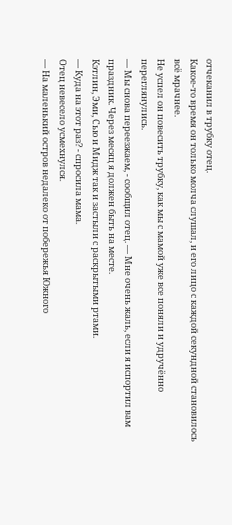отчеканил в трубку отец.
Какое-то время он только молча слушал, и его лицо с каждой секундной становилось всё мрачнее.
Не успел он повесить трубку, как мы с мамой уже все поняли и удручённо переглянулись.
— Мы снова переезжаем, - сообщил отец. — Мне очень жаль, если я испортил вам праздник. Через месяц я должен быть на месте.
Кэтлин, Эми, Сью и Мидж так и застыли с раскрытыми ртами.
— Куда на этот раз? - спросила мама.
Отец невесело усмехнулся.
— На маленький остров недалеко от побережья Южного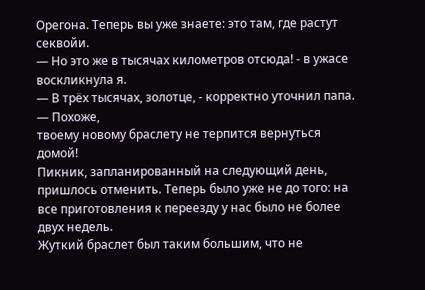Орегона. Теперь вы уже знаете: это там, где растут секвойи.
— Но это же в тысячах километров отсюда! - в ужасе воскликнула я.
— В трёх тысячах, золотце, - корректно уточнил папа. — Похоже,
твоему новому браслету не терпится вернуться домой!
Пикник, запланированный на следующий день, пришлось отменить. Теперь было уже не до того: на все приготовления к переезду у нас было не более двух недель.
Жуткий браслет был таким большим, что не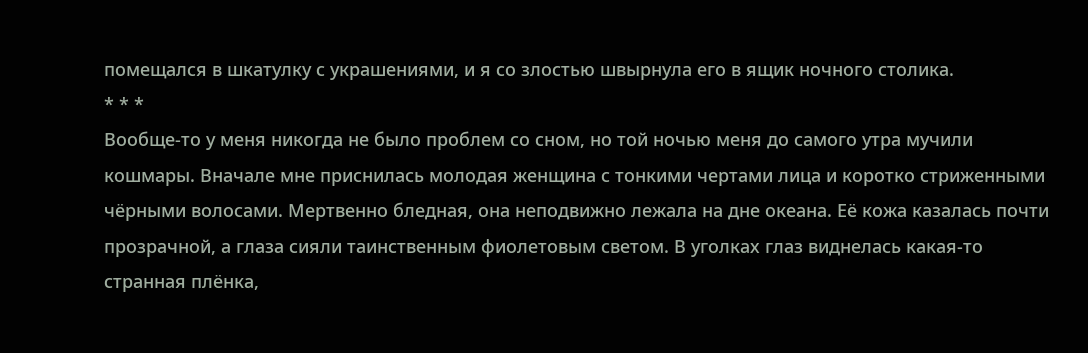помещался в шкатулку с украшениями, и я со злостью швырнула его в ящик ночного столика.
* * *
Вообще-то у меня никогда не было проблем со сном, но той ночью меня до самого утра мучили кошмары. Вначале мне приснилась молодая женщина с тонкими чертами лица и коротко стриженными чёрными волосами. Мертвенно бледная, она неподвижно лежала на дне океана. Её кожа казалась почти прозрачной, а глаза сияли таинственным фиолетовым светом. В уголках глаз виднелась какая-то странная плёнка,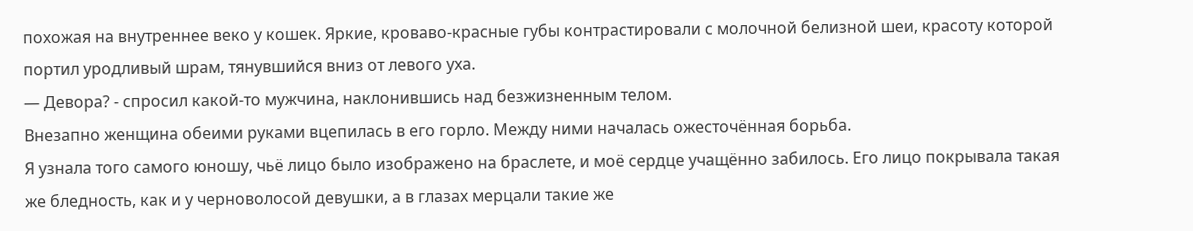похожая на внутреннее веко у кошек. Яркие, кроваво-красные губы контрастировали с молочной белизной шеи, красоту которой портил уродливый шрам, тянувшийся вниз от левого уха.
— Девора? - спросил какой-то мужчина, наклонившись над безжизненным телом.
Внезапно женщина обеими руками вцепилась в его горло. Между ними началась ожесточённая борьба.
Я узнала того самого юношу, чьё лицо было изображено на браслете, и моё сердце учащённо забилось. Его лицо покрывала такая же бледность, как и у черноволосой девушки, а в глазах мерцали такие же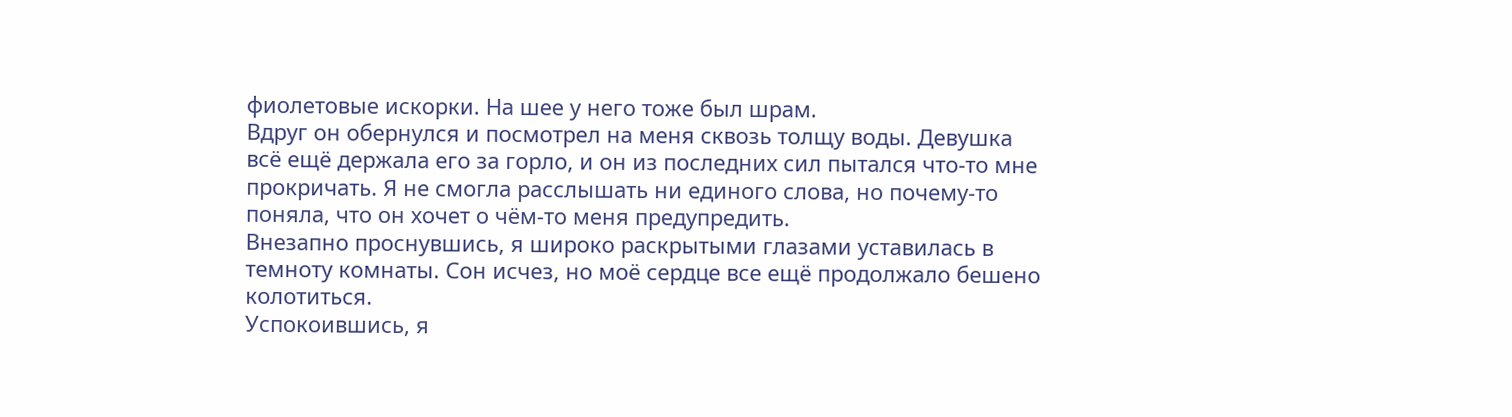фиолетовые искорки. На шее у него тоже был шрам.
Вдруг он обернулся и посмотрел на меня сквозь толщу воды. Девушка всё ещё держала его за горло, и он из последних сил пытался что-то мне прокричать. Я не смогла расслышать ни единого слова, но почему-то поняла, что он хочет о чём-то меня предупредить.
Внезапно проснувшись, я широко раскрытыми глазами уставилась в темноту комнаты. Сон исчез, но моё сердце все ещё продолжало бешено колотиться.
Успокоившись, я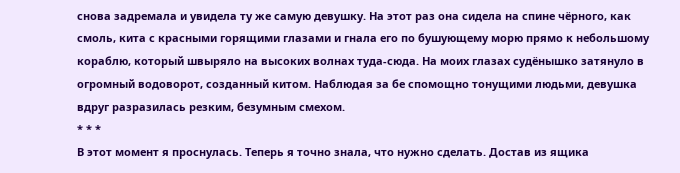снова задремала и увидела ту же самую девушку. На этот раз она сидела на спине чёрного, как смоль, кита с красными горящими глазами и гнала его по бушующему морю прямо к небольшому кораблю, который швыряло на высоких волнах туда-сюда. На моих глазах судёнышко затянуло в огромный водоворот, созданный китом. Наблюдая за бе спомощно тонущими людьми, девушка вдруг разразилась резким, безумным смехом.
* * *
В этот момент я проснулась. Теперь я точно знала, что нужно сделать. Достав из ящика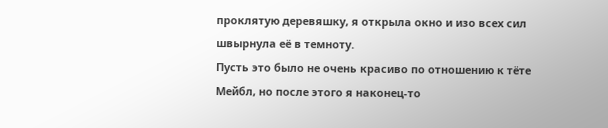проклятую деревяшку, я открыла окно и изо всех сил швырнула её в темноту.
Пусть это было не очень красиво по отношению к тёте Мейбл, но после этого я наконец-то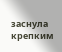заснула крепким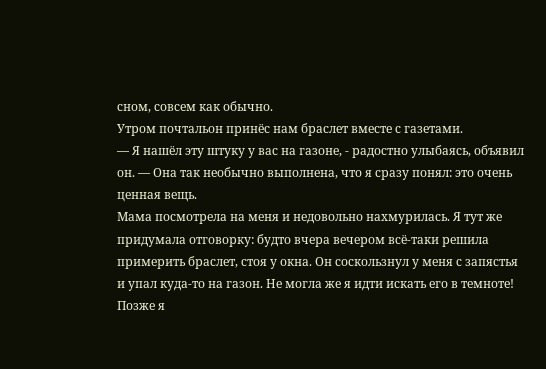сном, совсем как обычно.
Утром почтальон принёс нам браслет вместе с газетами.
— Я нашёл эту штуку у вас на газоне, - радостно улыбаясь, объявил он. — Она так необычно выполнена, что я сразу понял: это очень ценная вещь.
Мама посмотрела на меня и недовольно нахмурилась. Я тут же придумала отговорку: будто вчера вечером всё-таки решила примерить браслет, стоя у окна. Он соскользнул у меня с запястья и упал куда-то на газон. Не могла же я идти искать его в темноте!
Позже я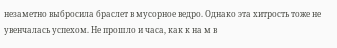незаметно выбросила браслет в мусорное ведро. Однако эта хитрость тоже не увенчалась успехом. Не прошло и часа, как к на м в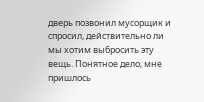дверь позвонил мусорщик и спросил, действительно ли мы хотим выбросить эту вещь. Понятное дело, мне пришлось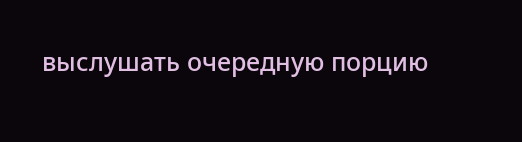выслушать очередную порцию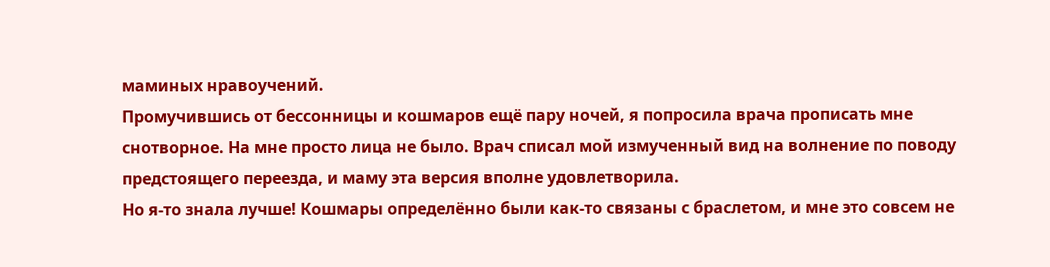маминых нравоучений.
Промучившись от бессонницы и кошмаров ещё пару ночей, я попросила врача прописать мне снотворное. На мне просто лица не было. Врач списал мой измученный вид на волнение по поводу предстоящего переезда, и маму эта версия вполне удовлетворила.
Но я-то знала лучше! Кошмары определённо были как-то связаны с браслетом, и мне это совсем не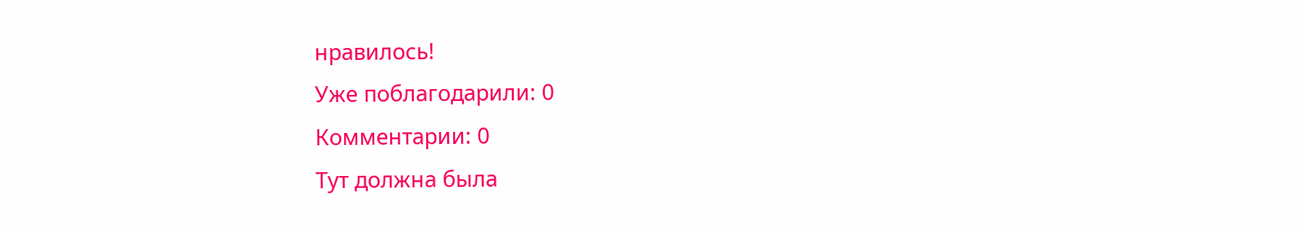нравилось!
Уже поблагодарили: 0
Комментарии: 0
Тут должна была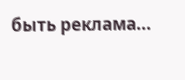быть реклама...